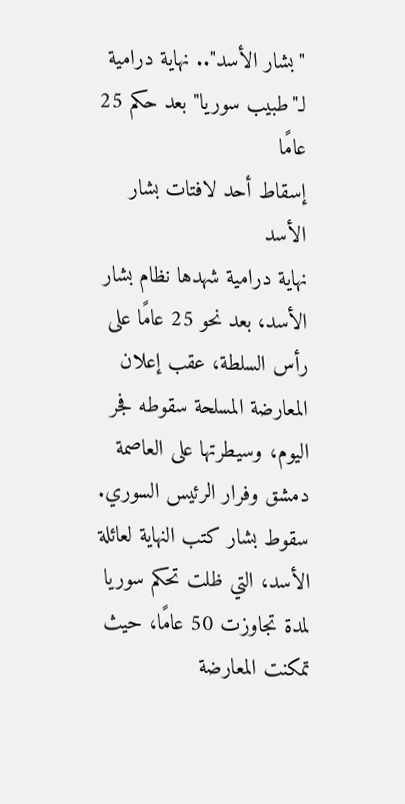"بشار الأسد".. نهاية درامية لـ"طبيب سوريا" بعد حكم 25 عامًا
إسقاط أحد لافتات بشار الأسد
نهاية درامية شهدها نظام بشار الأسد، بعد نحو 25 عامًا على رأس السلطة، عقب إعلان المعارضة المسلحة سقوطه فجر اليوم، وسيطرتها على العاصمة دمشق وفرار الرئيس السوري.
سقوط بشار كتب النهاية لعائلة الأسد، التي ظلت تحكم سوريا لمدة تجاوزت 50 عامًا، حيث تمكنت المعارضة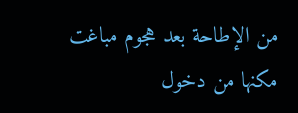من الإطاحة بعد هجوم مباغت مكنها من دخول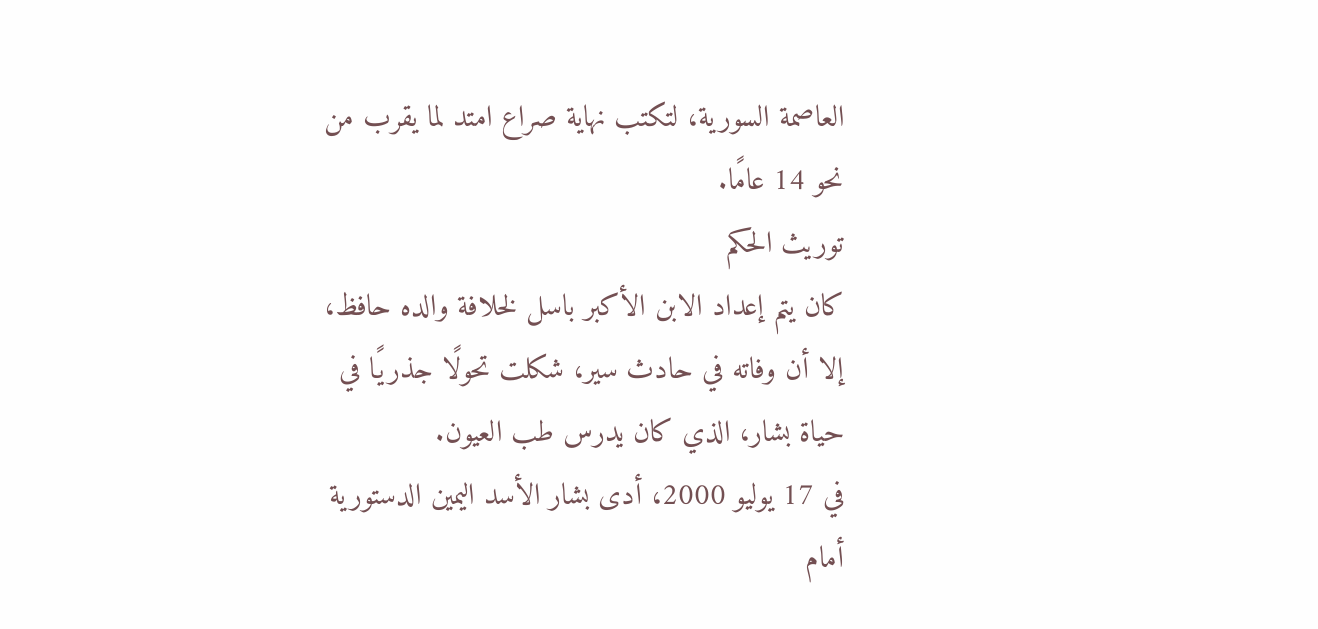العاصمة السورية، لتكتب نهاية صراع امتد لما يقرب من نحو 14 عامًا.
توريث الحكم
كان يتم إعداد الابن الأكبر باسل لخلافة والده حافظ، إلا أن وفاته في حادث سير، شكلت تحولًا جذريًا في حياة بشار، الذي كان يدرس طب العيون.
في 17 يوليو 2000، أدى بشار الأسد اليمين الدستورية أمام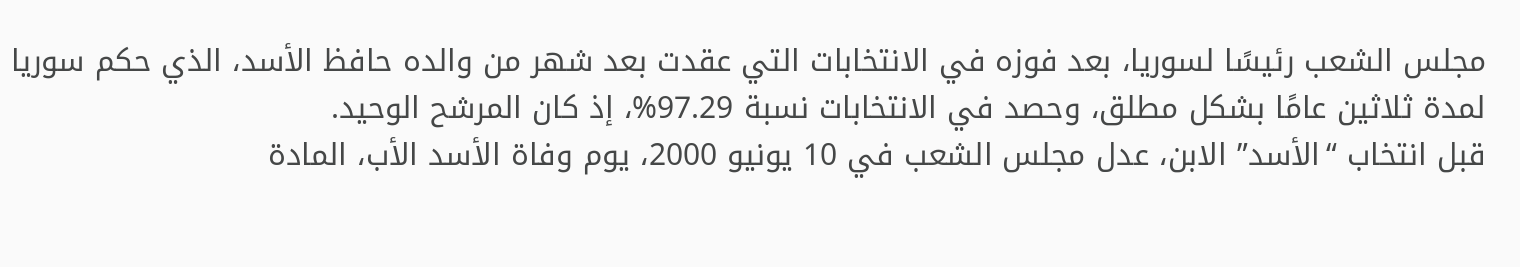مجلس الشعب رئيسًا لسوريا، بعد فوزه في الانتخابات التي عقدت بعد شهر من والده حافظ الأسد، الذي حكم سوريا لمدة ثلاثين عامًا بشكل مطلق، وحصد في الانتخابات نسبة 97.29%، إذ كان المرشح الوحيد.
قبل انتخاب “الأسد” الابن، عدل مجلس الشعب في 10 يونيو 2000، يوم وفاة الأسد الأب، المادة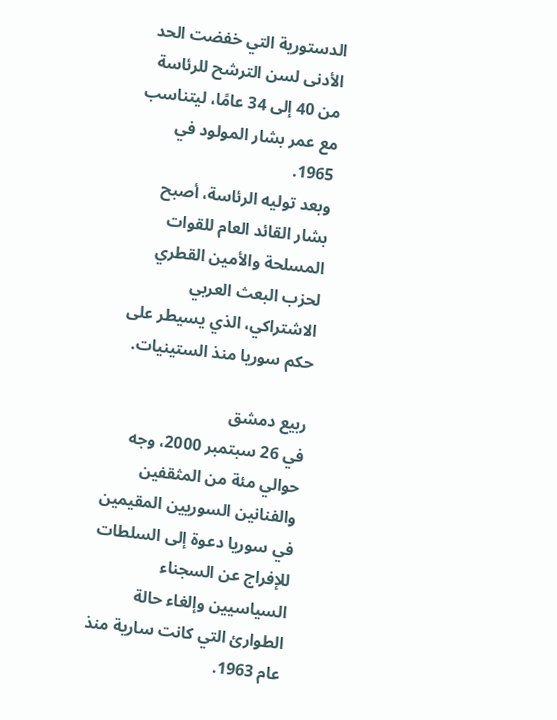الدستورية التي خفضت الحد الأدنى لسن الترشح للرئاسة من 40 إلى 34 عامًا، ليتناسب مع عمر بشار المولود في 1965.
وبعد توليه الرئاسة، أصبح بشار القائد العام للقوات المسلحة والأمين القطري لحزب البعث العربي الاشتراكي، الذي يسيطر على حكم سوريا منذ الستينيات.

ربيع دمشق
في 26 سبتمبر 2000، وجه حوالي مئة من المثقفين والفنانين السوريين المقيمين في سوريا دعوة إلى السلطات للإفراج عن السجناء السياسيين وإلغاء حالة الطوارئ التي كانت سارية منذ عام 1963.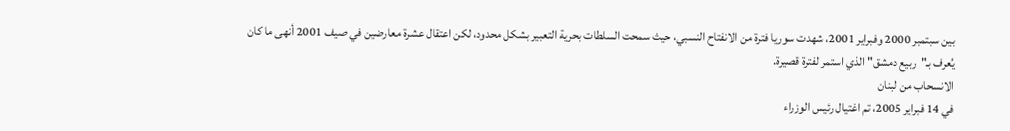بين سبتمبر 2000 وفبراير 2001، شهدت سوريا فترة من الانفتاح النسبي، حيث سمحت السلطات بحرية التعبير بشكل محدود، لكن اعتقال عشرة معارضين في صيف 2001 أنهى ما كان يُعرف بـ"ربيع دمشق" الذي استمر لفترة قصيرة.
الانسحاب من لبنان
في 14 فبراير 2005، تم اغتيال رئيس الوزراء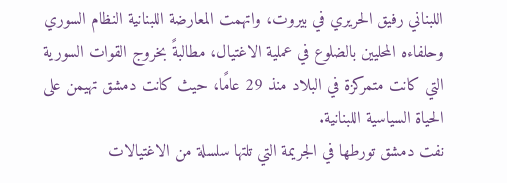اللبناني رفيق الحريري في بيروت، واتهمت المعارضة اللبنانية النظام السوري وحلفاءه المحليين بالضلوع في عملية الاغتيال، مطالبةً بخروج القوات السورية التي كانت متمركزة في البلاد منذ 29 عامًا، حيث كانت دمشق تهيمن على الحياة السياسية اللبنانية.
نفت دمشق تورطها في الجريمة التي تلتها سلسلة من الاغتيالات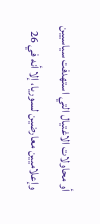أو محاولات الاغتيال التي استهدفت سياسيين وإعلاميين معارضين لسوريا، إلا أنه في 26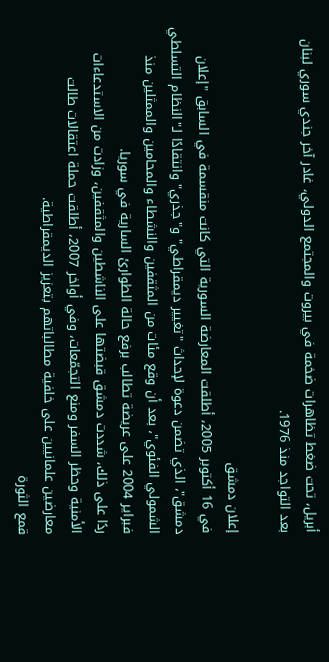أبريل، تحت ضغط تظاهرات ضخمة في بيروت والمجتمع الدولي، غادر آخر جندي سوري لبنان بعد التواجد منذ 1976.

إعلان دمشق
في 16 أكتوبر 2005، أطلقت المعارضة السورية التي كانت منقسمة في السابق "إعلان دمشق"، الذي تضمن دعوة لإحداث "تغيير ديمقراطي" و"جذري" وانتقادًا لـ"النظام التسلطي الشمولي الفئوي"، بعد أن وقع مئات من المثقفين والنشطاء والمحامين والممثلين منذ فبراير 2004 على عريضة تطالب برفع حالة الطوارئ السارية في سوريا.
ردًا على ذلك، شددت دمشق قبضتها على الناشطين والمثقفين، وزادت من الاستدعاءات الأمنية وحظر السفر ومنع التجمّعات، وفي أواخر 2007، أطلقت حملة اعتقالات طالت معارضين علمانيين على خلفية مطالباتهم بتعزيز الديمقراطية.
قمع الثورة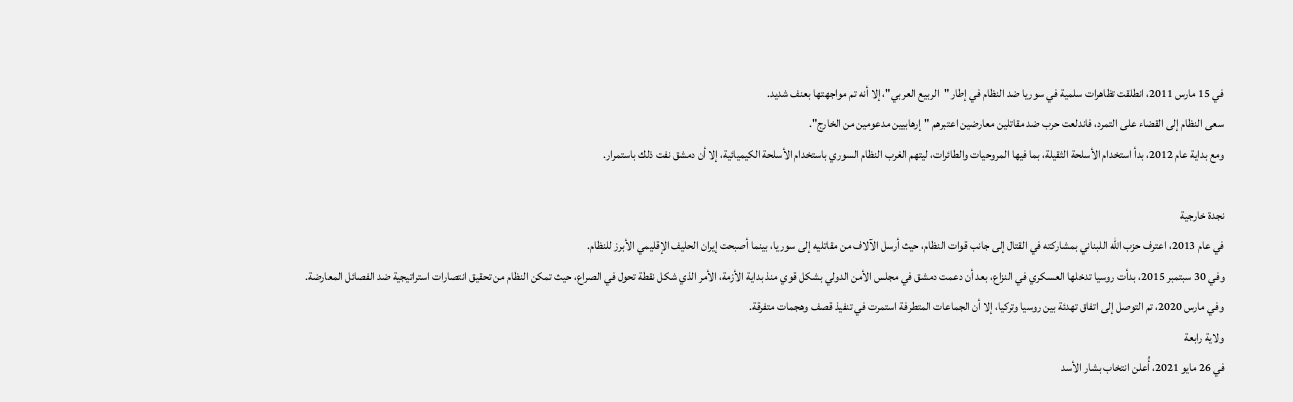في 15 مارس 2011، انطلقت تظاهرات سلمية في سوريا ضد النظام في إطار "الربيع العربي"، إلا أنه تم مواجهتها بعنف شديد.
سعى النظام إلى القضاء على التمرد، فاندلعت حرب ضد مقاتلين معارضين اعتبرهم "إرهابيين مدعومين من الخارج".
ومع بداية عام 2012، بدأ استخدام الأسلحة الثقيلة، بما فيها المروحيات والطائرات، ليتهم الغرب النظام السوري باستخدام الأسلحة الكيميائية، إلا أن دمشق نفت ذلك باستمرار.

نجدة خارجية
في عام 2013، اعترف حزب الله اللبناني بمشاركته في القتال إلى جانب قوات النظام، حيث أرسل الآلاف من مقاتليه إلى سوريا، بينما أصبحت إيران الحليف الإقليمي الأبرز للنظام.
وفي 30 سبتمبر 2015، بدأت روسيا تدخلها العسكري في النزاع، بعد أن دعمت دمشق في مجلس الأمن الدولي بشكل قوي منذ بداية الأزمة، الأمر الذي شكل نقطة تحول في الصراع، حيث تمكن النظام من تحقيق انتصارات استراتيجية ضد الفصائل المعارضة.
وفي مارس 2020، تم التوصل إلى اتفاق تهدئة بين روسيا وتركيا، إلا أن الجماعات المتطرفة استمرت في تنفيذ قصف وهجمات متفرقة.
ولاية رابعة
في 26 مايو 2021، أُعلن انتخاب بشار الأسد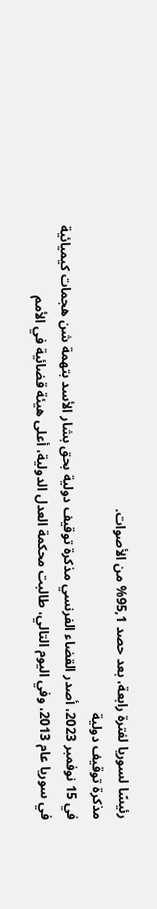رئيسًا لسوريا لفترة رابعة، بعد حصد 95,1% من الأصوات.
مذكرة توقيف دولية
في 15 نوفمبر 2023، أصدر القضاء الفرنسي مذكرة توقيف دولية بحق بشار الأسد بتهمة شن هجمات كيميائية في سوريا عام 2013، وفي اليوم التالي، طالبت محكمة العدل الدولية، أعلى هيئة قضائية في الأمم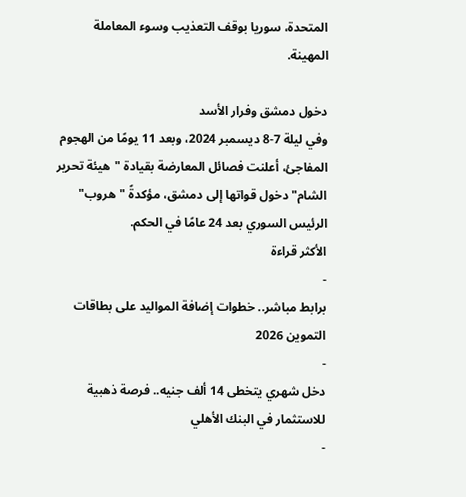المتحدة، سوريا بوقف التعذيب وسوء المعاملة المهينة.

دخول دمشق وفرار الأسد
وفي ليلة 7-8 ديسمبر 2024، وبعد 11 يومًا من الهجوم المفاجئ، أعلنت فصائل المعارضة بقيادة "هيئة تحرير الشام" دخول قواتها إلى دمشق، مؤكدةً "هروب" الرئيس السوري بعد 24 عامًا في الحكم.
الأكثر قراءة
-
برابط مباشر.. خطوات إضافة المواليد على بطاقات التموين 2026
-
دخل شهري يتخطى 14 ألف جنيه.. فرصة ذهبية للاستثمار في البنك الأهلي
-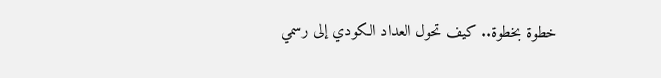خطوة بخطوة.. كيف تحول العداد الكودي إلى رسمي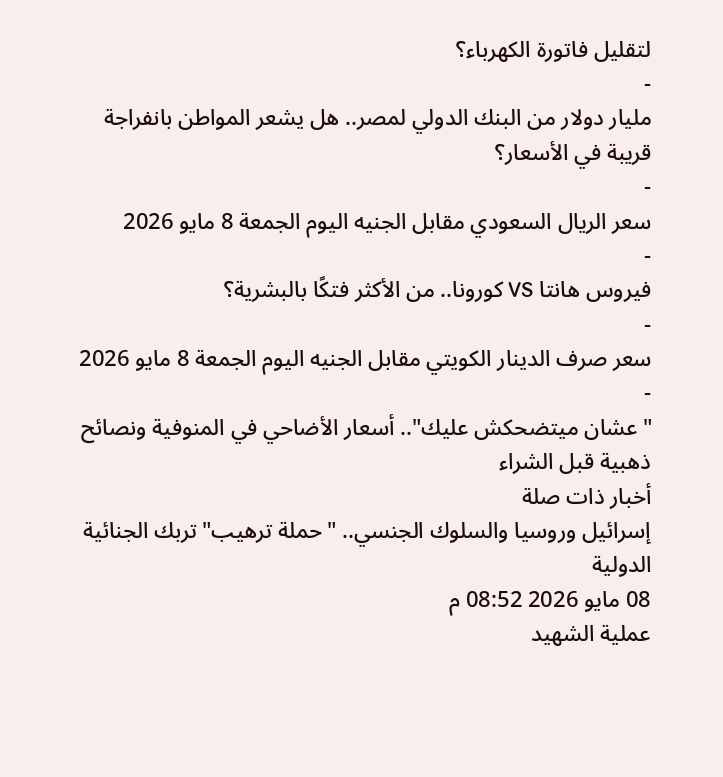لتقليل فاتورة الكهرباء؟
-
مليار دولار من البنك الدولي لمصر.. هل يشعر المواطن بانفراجة قريبة في الأسعار؟
-
سعر الريال السعودي مقابل الجنيه اليوم الجمعة 8 مايو 2026
-
فيروس هانتا VS كورونا.. من الأكثر فتكًا بالبشرية؟
-
سعر صرف الدينار الكويتي مقابل الجنيه اليوم الجمعة 8 مايو 2026
-
"عشان ميتضحكش عليك".. أسعار الأضاحي في المنوفية ونصائح ذهبية قبل الشراء
أخبار ذات صلة
إسرائيل وروسيا والسلوك الجنسي.. "حملة ترهيب" تربك الجنائية الدولية
08 مايو 2026 08:52 م
عملية الشهيد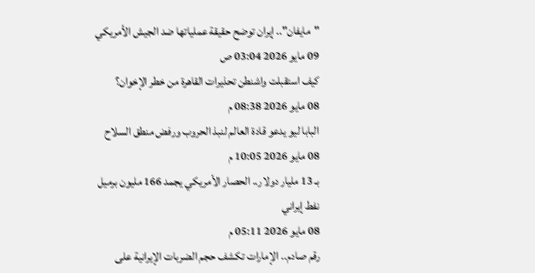"مايفان".. إيران توضح حقيقة عملياتها ضد الجيش الأمريكي
09 مايو 2026 03:04 ص
كيف استقبلت واشنطن تحذيرات القاهرة من خطر الإخوان؟
08 مايو 2026 08:38 م
البابا ليو يدعو قادة العالم لنبذ الحروب ورفض منطق السلاح
08 مايو 2026 10:05 م
بـ 13 مليار دولار.. الحصار الأمريكي يجمد 166 مليون برميل نفط إيراني
08 مايو 2026 05:11 م
رقم صادم.. الإمارات تكشف حجم الضربات الإيرانية على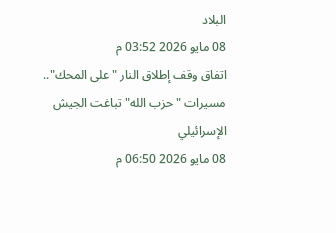البلاد
08 مايو 2026 03:52 م
اتفاق وقف إطلاق النار "على المحك".. مسيرات "حزب الله" تباغت الجيش الإسرائيلي
08 مايو 2026 06:50 م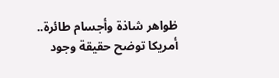ظواهر شاذة وأجسام طائرة.. أمريكا توضح حقيقة وجود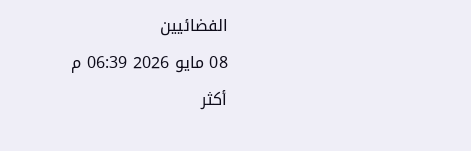الفضائيين
08 مايو 2026 06:39 م
أكثر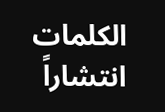الكلمات انتشاراً